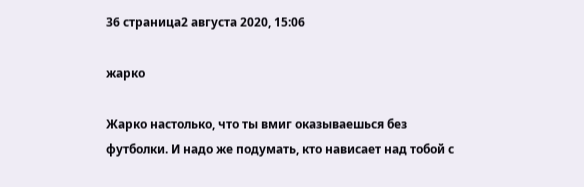36 страница2 августа 2020, 15:06

жарко

Жарко настолько, что ты вмиг оказываешься без футболки. И надо же подумать, кто нависает над тобой с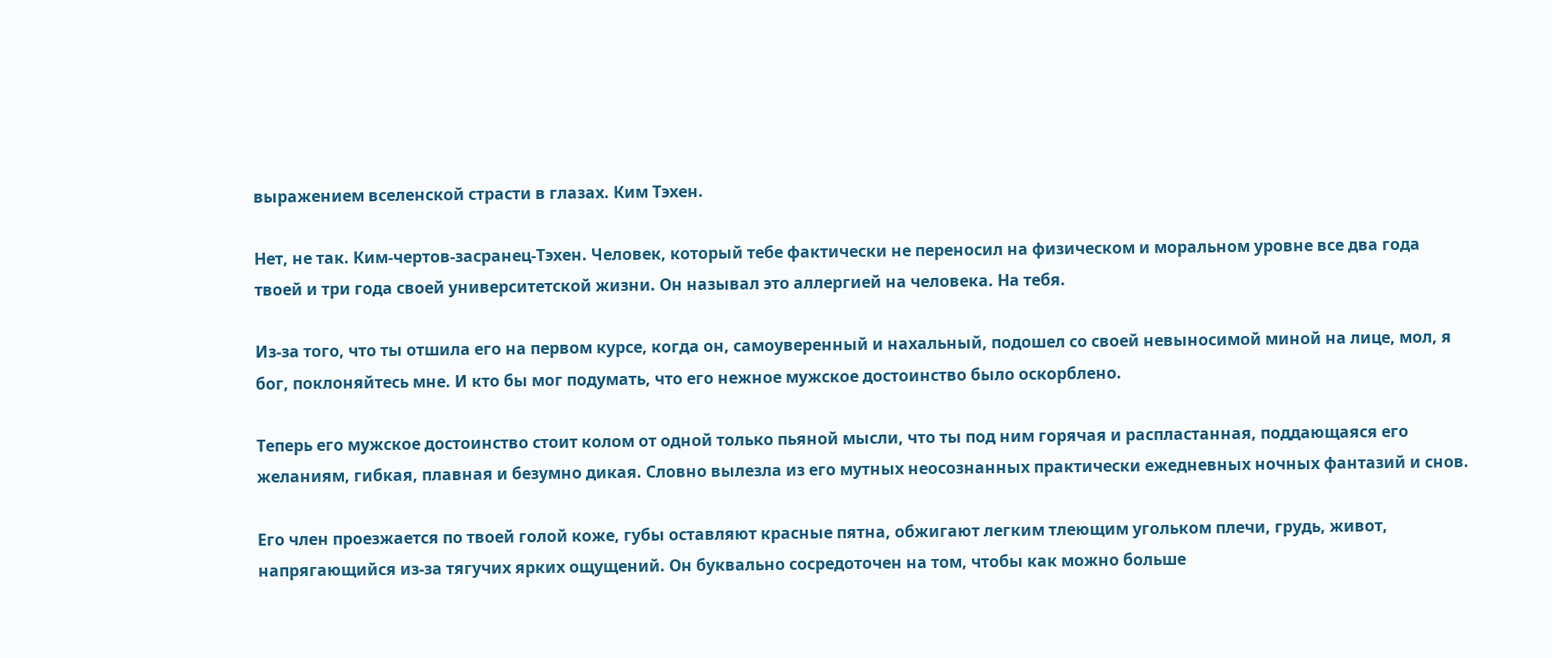выражением вселенской страсти в глазах. Ким Тэхен.

Нет, не так. Ким-чертов-засранец-Тэхен. Человек, который тебе фактически не переносил на физическом и моральном уровне все два года твоей и три года своей университетской жизни. Он называл это аллергией на человека. На тебя.

Из-за того, что ты отшила его на первом курсе, когда он, самоуверенный и нахальный, подошел со своей невыносимой миной на лице, мол, я бог, поклоняйтесь мне. И кто бы мог подумать, что его нежное мужское достоинство было оскорблено.

Теперь его мужское достоинство стоит колом от одной только пьяной мысли, что ты под ним горячая и распластанная, поддающаяся его желаниям, гибкая, плавная и безумно дикая. Словно вылезла из его мутных неосознанных практически ежедневных ночных фантазий и снов.

Его член проезжается по твоей голой коже, губы оставляют красные пятна, обжигают легким тлеющим угольком плечи, грудь, живот, напрягающийся из-за тягучих ярких ощущений. Он буквально сосредоточен на том, чтобы как можно больше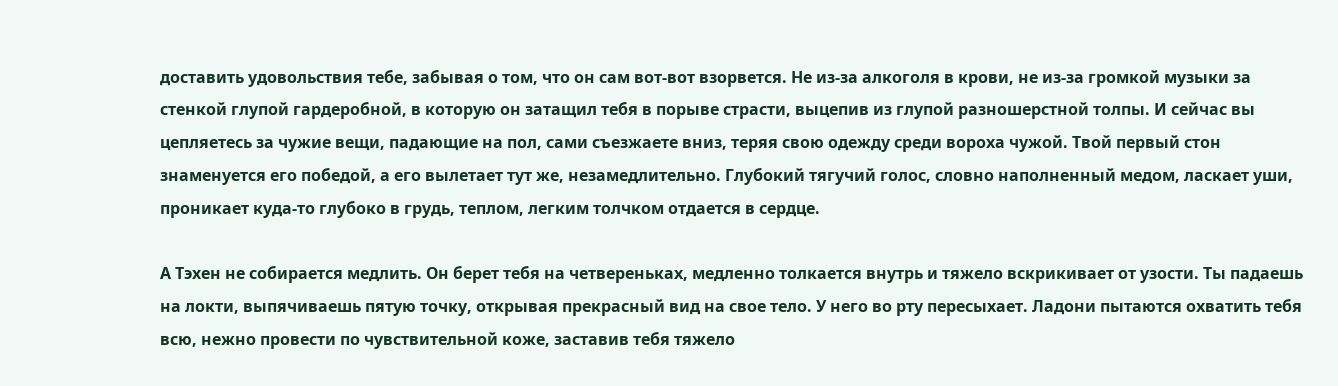доставить удовольствия тебе, забывая о том, что он сам вот-вот взорвется. Не из-за алкоголя в крови, не из-за громкой музыки за стенкой глупой гардеробной, в которую он затащил тебя в порыве страсти, выцепив из глупой разношерстной толпы. И сейчас вы цепляетесь за чужие вещи, падающие на пол, сами съезжаете вниз, теряя свою одежду среди вороха чужой. Твой первый стон знаменуется его победой, а его вылетает тут же, незамедлительно. Глубокий тягучий голос, словно наполненный медом, ласкает уши, проникает куда-то глубоко в грудь, теплом, легким толчком отдается в сердце.

А Тэхен не собирается медлить. Он берет тебя на четвереньках, медленно толкается внутрь и тяжело вскрикивает от узости. Ты падаешь на локти, выпячиваешь пятую точку, открывая прекрасный вид на свое тело. У него во рту пересыхает. Ладони пытаются охватить тебя всю, нежно провести по чувствительной коже, заставив тебя тяжело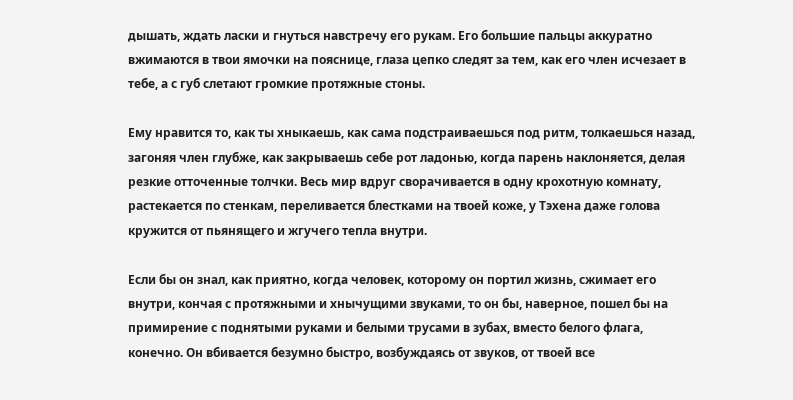дышать, ждать ласки и гнуться навстречу его рукам. Его большие пальцы аккуратно вжимаются в твои ямочки на пояснице, глаза цепко следят за тем, как его член исчезает в тебе, а с губ слетают громкие протяжные стоны.

Ему нравится то, как ты хныкаешь, как сама подстраиваешься под ритм, толкаешься назад, загоняя член глубже, как закрываешь себе рот ладонью, когда парень наклоняется, делая резкие отточенные толчки. Весь мир вдруг сворачивается в одну крохотную комнату, растекается по стенкам, переливается блестками на твоей коже, у Тэхена даже голова кружится от пьянящего и жгучего тепла внутри.

Если бы он знал, как приятно, когда человек, которому он портил жизнь, сжимает его внутри, кончая с протяжными и хнычущими звуками, то он бы, наверное, пошел бы на примирение с поднятыми руками и белыми трусами в зубах, вместо белого флага, конечно. Он вбивается безумно быстро, возбуждаясь от звуков, от твоей все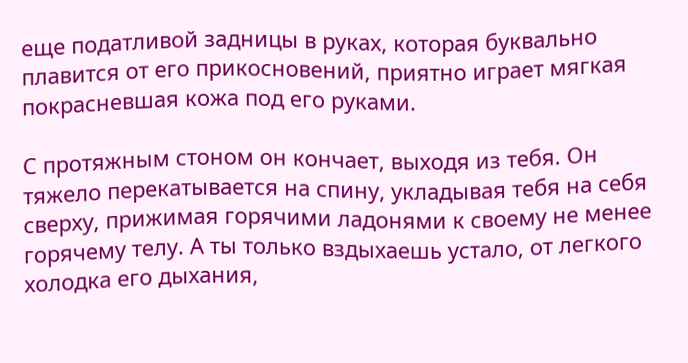еще податливой задницы в руках, которая буквально плавится от его прикосновений, приятно играет мягкая покрасневшая кожа под его руками.

С протяжным стоном он кончает, выходя из тебя. Он тяжело перекатывается на спину, укладывая тебя на себя сверху, прижимая горячими ладонями к своему не менее горячему телу. А ты только вздыхаешь устало, от легкого холодка его дыхания,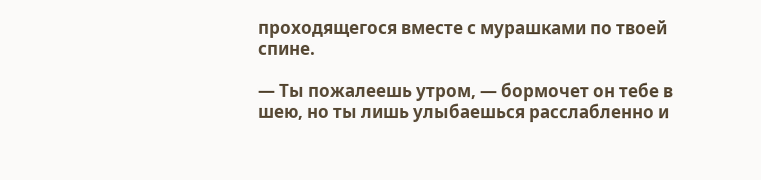проходящегося вместе с мурашками по твоей спине.

— Ты пожалеешь утром, — бормочет он тебе в шею, но ты лишь улыбаешься расслабленно и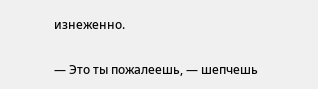изнеженно.

— Это ты пожалеешь, — шепчешь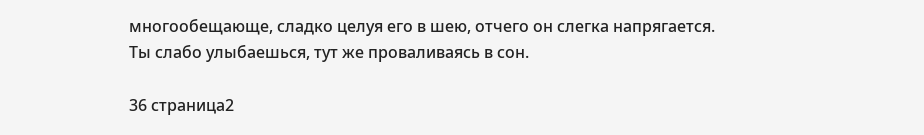многообещающе, сладко целуя его в шею, отчего он слегка напрягается. Ты слабо улыбаешься, тут же проваливаясь в сон.

36 страница2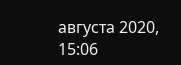августа 2020, 15:06